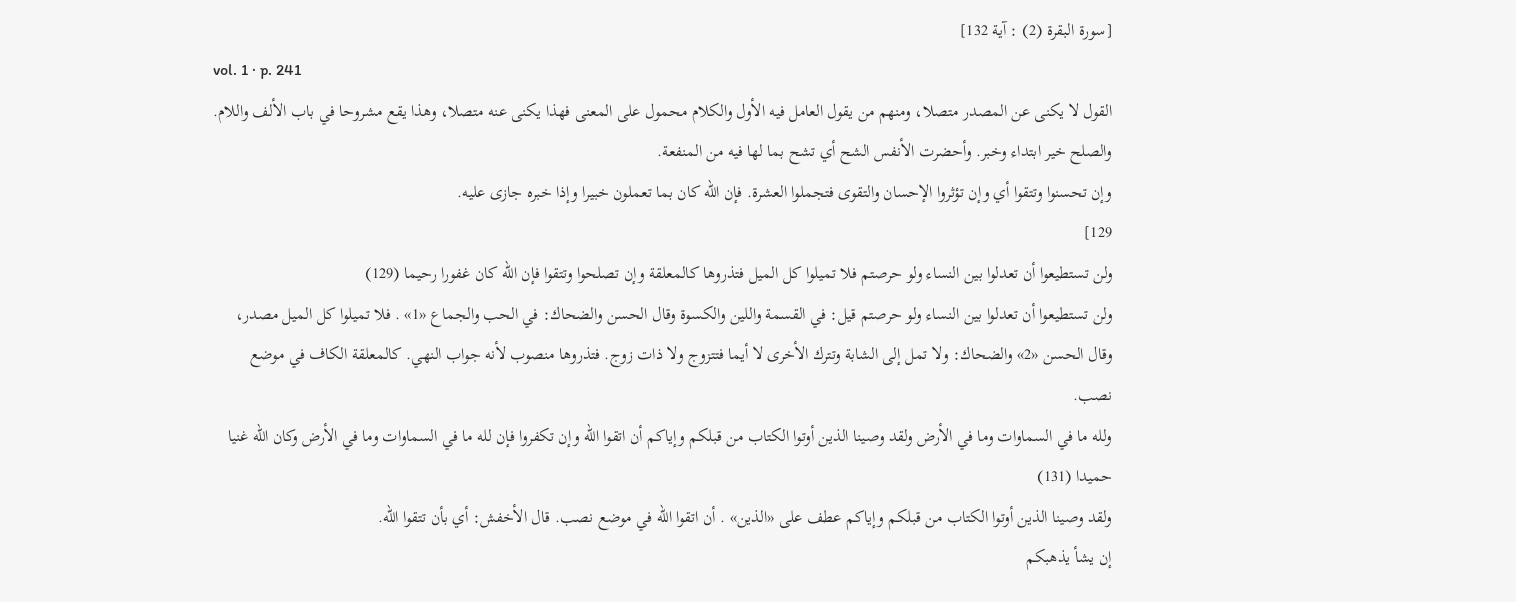[سورة البقرة (2) : آية 132]
vol. 1 · p. 241
القول لا يكنى عن المصدر متصلا، ومنهم من يقول العامل فيه الأول والكلام محمول على المعنى فهذا يكنى عنه متصلا، وهذا يقع مشروحا في باب الألف واللام.
والصلح خير ابتداء وخبر. وأحضرت الأنفس الشح أي تشح بما لها فيه من المنفعة.
وإن تحسنوا وتتقوا أي وإن تؤثروا الإحسان والتقوى فتجملوا العشرة. فإن الله كان بما تعملون خبيرا وإذا خبره جازى عليه.
129]
ولن تستطيعوا أن تعدلوا بين النساء ولو حرصتم فلا تميلوا كل الميل فتذروها كالمعلقة وإن تصلحوا وتتقوا فإن الله كان غفورا رحيما (129)
ولن تستطيعوا أن تعدلوا بين النساء ولو حرصتم قيل: في القسمة واللين والكسوة وقال الحسن والضحاك: في الحب والجماع «1» . فلا تميلوا كل الميل مصدر، وقال الحسن «2» والضحاك: ولا تمل إلى الشابة وتترك الأخرى لا أيما فتتزوج ولا ذات زوج. فتذروها منصوب لأنه جواب النهي. كالمعلقة الكاف في موضع نصب.
ولله ما في السماوات وما في الأرض ولقد وصينا الذين أوتوا الكتاب من قبلكم وإياكم أن اتقوا الله وإن تكفروا فإن لله ما في السماوات وما في الأرض وكان الله غنيا حميدا (131)
ولقد وصينا الذين أوتوا الكتاب من قبلكم وإياكم عطف على «الذين» . أن اتقوا الله في موضع نصب. قال الأخفش: أي بأن تتقوا الله.
إن يشأ يذهبكم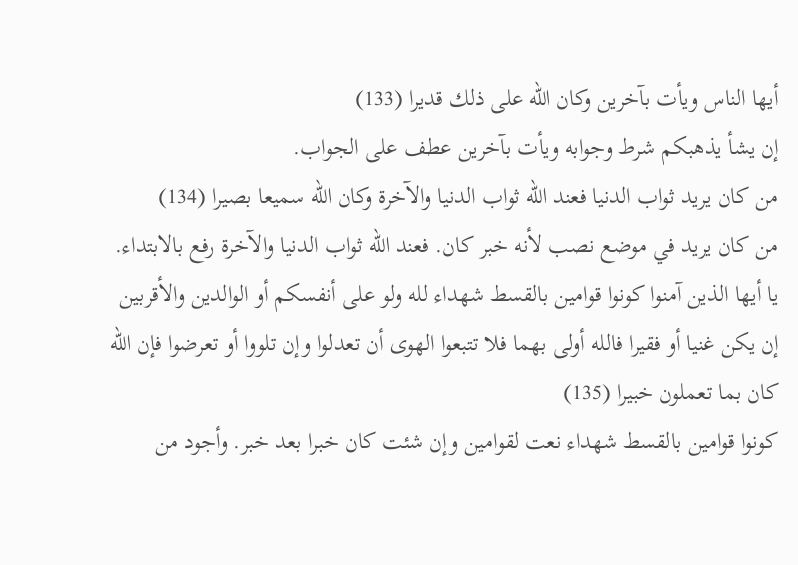أيها الناس ويأت بآخرين وكان الله على ذلك قديرا (133)
إن يشأ يذهبكم شرط وجوابه ويأت بآخرين عطف على الجواب.
من كان يريد ثواب الدنيا فعند الله ثواب الدنيا والآخرة وكان الله سميعا بصيرا (134)
من كان يريد في موضع نصب لأنه خبر كان. فعند الله ثواب الدنيا والآخرة رفع بالابتداء.
يا أيها الذين آمنوا كونوا قوامين بالقسط شهداء لله ولو على أنفسكم أو الوالدين والأقربين إن يكن غنيا أو فقيرا فالله أولى بهما فلا تتبعوا الهوى أن تعدلوا وإن تلووا أو تعرضوا فإن الله كان بما تعملون خبيرا (135)
كونوا قوامين بالقسط شهداء نعت لقوامين وإن شئت كان خبرا بعد خبر. وأجود من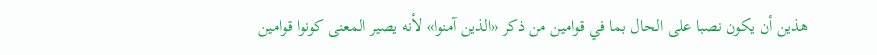هذين أن يكون نصبا على الحال بما في قوامين من ذكر «الذين آمنوا» لأنه يصير المعنى كونوا قوامين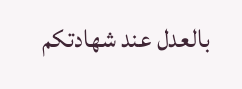بالعدل عند شهادتكم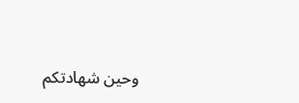وحين شهادتكم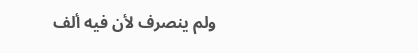ولم ينصرف لأن فيه ألف